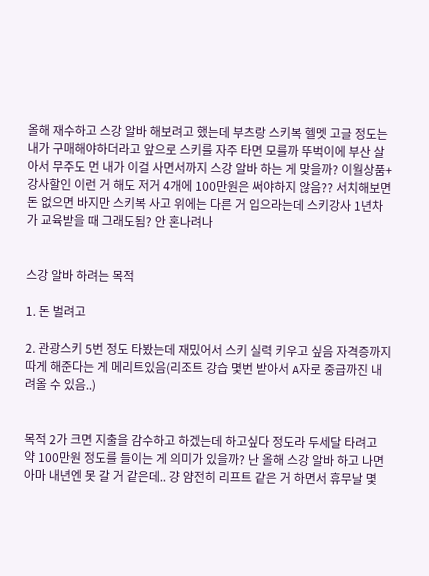올해 재수하고 스강 알바 해보려고 했는데 부츠랑 스키복 헬멧 고글 정도는 내가 구매해야하더라고 앞으로 스키를 자주 타면 모를까 뚜벅이에 부산 살아서 무주도 먼 내가 이걸 사면서까지 스강 알바 하는 게 맞을까? 이월상품+강사할인 이런 거 해도 저거 4개에 100만원은 써야하지 않음?? 서치해보면 돈 없으면 바지만 스키복 사고 위에는 다른 거 입으라는데 스키강사 1년차가 교육받을 때 그래도됨? 안 혼나려나


스강 알바 하려는 목적

1. 돈 벌려고

2. 관광스키 5번 정도 타봤는데 재밌어서 스키 실력 키우고 싶음 자격증까지 따게 해준다는 게 메리트있음(리조트 강습 몇번 받아서 A자로 중급까진 내려올 수 있음..)


목적 2가 크면 지출을 감수하고 하겠는데 하고싶다 정도라 두세달 타려고 약 100만원 정도를 들이는 게 의미가 있을까? 난 올해 스강 알바 하고 나면 아마 내년엔 못 갈 거 같은데.. 걍 얌전히 리프트 같은 거 하면서 휴무날 몇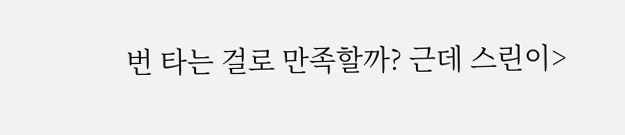번 타는 걸로 만족할까? 근데 스린이>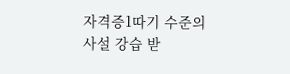자격증1따기 수준의 사설 강습 받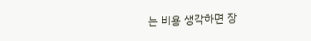는 비용 생각하면 장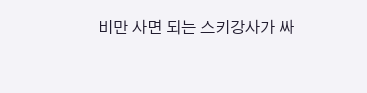비만 사면 되는 스키강사가 싸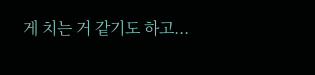게 치는 거 같기도 하고...